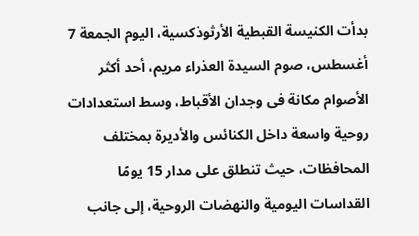بدأت الكنيسة القبطية الأرثوذكسية، اليوم الجمعة 7 أغسطس، صوم السيدة العذراء مريم، أحد أكثر الأصوام مكانة فى وجدان الأقباط، وسط استعدادات روحية واسعة داخل الكنائس والأديرة بمختلف المحافظات، حيث تنطلق على مدار 15 يومًا القداسات اليومية والنهضات الروحية، إلى جانب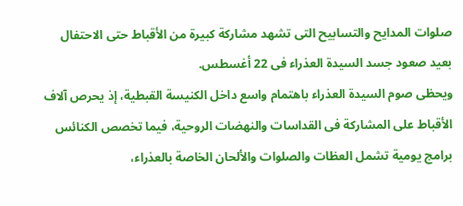صلوات المدايح والتسابيح التى تشهد مشاركة كبيرة من الأقباط حتى الاحتفال بعيد صعود جسد السيدة العذراء فى 22 أغسطس.
ويحظى صوم السيدة العذراء باهتمام واسع داخل الكنيسة القبطية، إذ يحرص آلاف الأقباط على المشاركة فى القداسات والنهضات الروحية، فيما تخصص الكنائس برامج يومية تشمل العظات والصلوات والألحان الخاصة بالعذراء،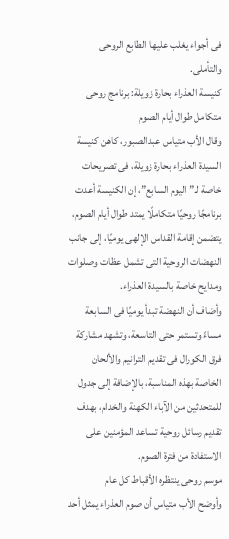فى أجواء يغلب عليها الطابع الروحى والتأملى.
كنيسة العذراء بحارة زويلة: برنامج روحى متكامل طوال أيام الصوم
وقال الأب متياس عبدالصبور، كاهن كنيسة السيدة العذراء بحارة زويلة، فى تصريحات خاصة لـ”اليوم السابع”، إن الكنيسة أعدت برنامجًا روحيًا متكاملًا يمتد طوال أيام الصوم، يتضمن إقامة القداس الإلهى يوميًا، إلى جانب النهضات الروحية التى تشمل عظات وصلوات ومدايح خاصة بالسيدة العذراء.
وأضاف أن النهضة تبدأ يوميًا فى السابعة مساءً وتستمر حتى التاسعة، وتشهد مشاركة فرق الكورال فى تقديم الترانيم والألحان الخاصة بهذه المناسبة، بالإضافة إلى جدول للمتحدثين من الآباء الكهنة والخدام، بهدف تقديم رسائل روحية تساعد المؤمنين على الاستفادة من فترة الصوم.
موسم روحى ينتظره الأقباط كل عام
وأوضح الأب متياس أن صوم العذراء يمثل أحد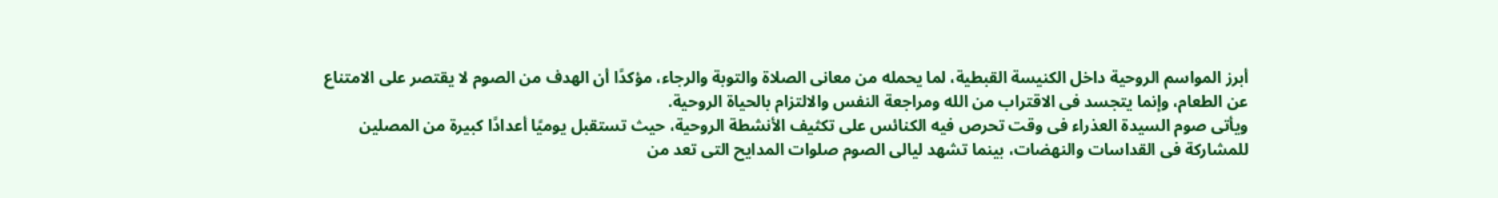أبرز المواسم الروحية داخل الكنيسة القبطية، لما يحمله من معانى الصلاة والتوبة والرجاء، مؤكدًا أن الهدف من الصوم لا يقتصر على الامتناع عن الطعام، وإنما يتجسد فى الاقتراب من الله ومراجعة النفس والالتزام بالحياة الروحية.
ويأتى صوم السيدة العذراء فى وقت تحرص فيه الكنائس على تكثيف الأنشطة الروحية، حيث تستقبل يوميًا أعدادًا كبيرة من المصلين للمشاركة فى القداسات والنهضات، بينما تشهد ليالى الصوم صلوات المدايح التى تعد من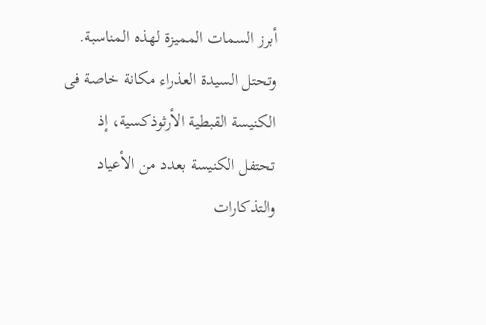أبرز السمات المميزة لهذه المناسبة.
وتحتل السيدة العذراء مكانة خاصة فى الكنيسة القبطية الأرثوذكسية، إذ تحتفل الكنيسة بعدد من الأعياد والتذكارات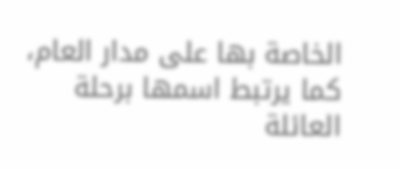الخاصة بها على مدار العام، كما يرتبط اسمها برحلة العائلة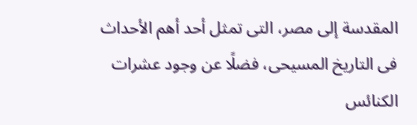المقدسة إلى مصر، التى تمثل أحد أهم الأحداث فى التاريخ المسيحى، فضلًا عن وجود عشرات الكنائس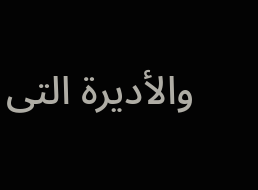والأديرة التى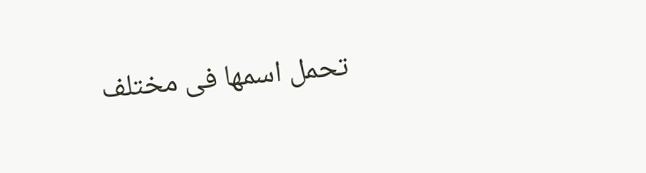تحمل اسمها فى مختلف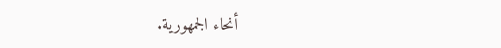أنحاء الجمهورية.